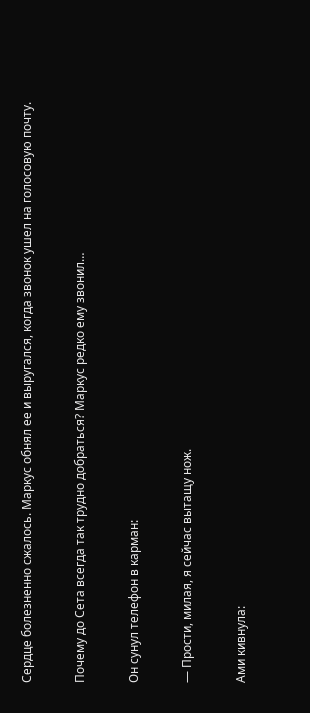Сердце болезненно сжалось. Маркус обнял ее и выругался, когда звонок ушел на голосовую почту.

Почему до Сета всегда так трудно добраться? Маркус редко ему звонил…

Он сунул телефон в карман:

— Прости, милая, я сейчас вытащу нож.

Ами кивнула: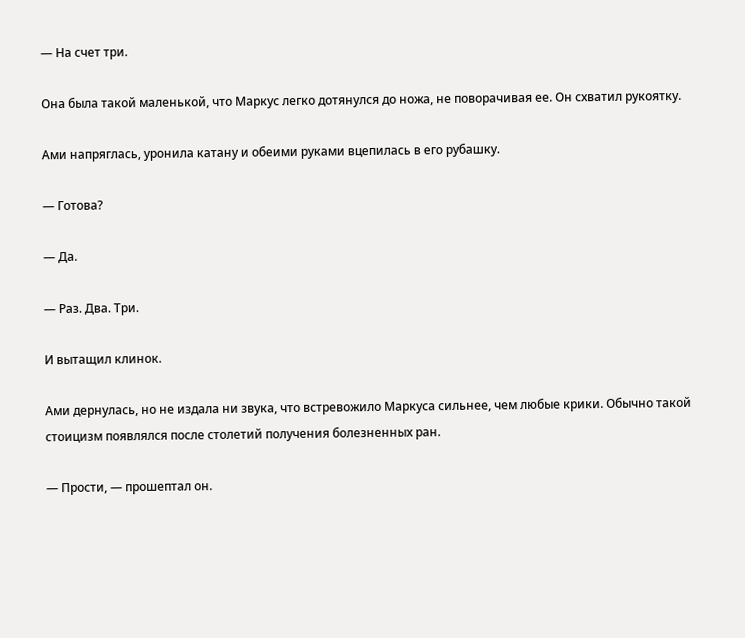— На счет три.

Она была такой маленькой, что Маркус легко дотянулся до ножа, не поворачивая ее. Он схватил рукоятку.

Ами напряглась, уронила катану и обеими руками вцепилась в его рубашку.

— Готова?

— Да.

— Раз. Два. Три.

И вытащил клинок.

Ами дернулась, но не издала ни звука, что встревожило Маркуса сильнее, чем любые крики. Обычно такой стоицизм появлялся после столетий получения болезненных ран.

— Прости, — прошептал он.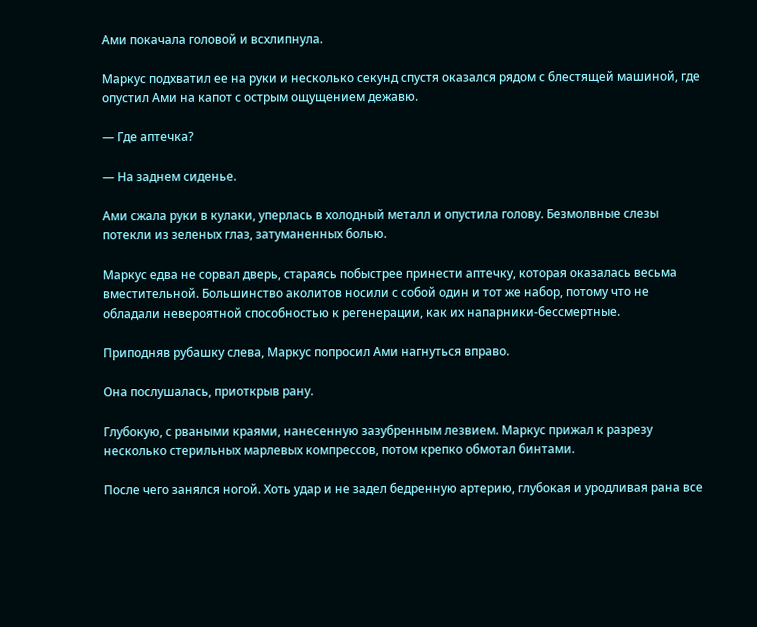Ами покачала головой и всхлипнула.

Маркус подхватил ее на руки и несколько секунд спустя оказался рядом с блестящей машиной, где опустил Ами на капот с острым ощущением дежавю.

— Где аптечка?

— На заднем сиденье.

Ами сжала руки в кулаки, уперлась в холодный металл и опустила голову. Безмолвные слезы потекли из зеленых глаз, затуманенных болью.

Маркус едва не сорвал дверь, стараясь побыстрее принести аптечку, которая оказалась весьма вместительной. Большинство аколитов носили с собой один и тот же набор, потому что не обладали невероятной способностью к регенерации, как их напарники-бессмертные.

Приподняв рубашку слева, Маркус попросил Ами нагнуться вправо.

Она послушалась, приоткрыв рану.

Глубокую, с рваными краями, нанесенную зазубренным лезвием. Маркус прижал к разрезу несколько стерильных марлевых компрессов, потом крепко обмотал бинтами.

После чего занялся ногой. Хоть удар и не задел бедренную артерию, глубокая и уродливая рана все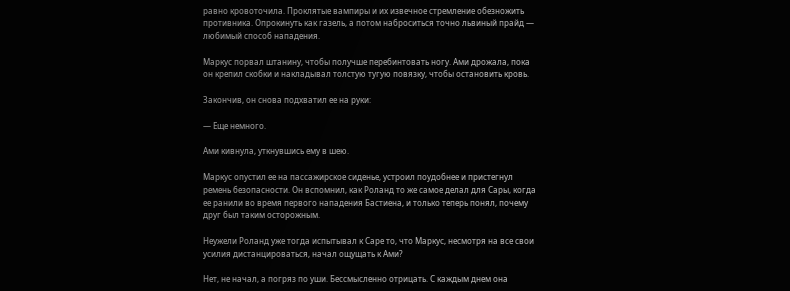равно кровоточила. Проклятые вампиры и их извечное стремление обезножить противника. Опрокинуть как газель, а потом наброситься точно львиный прайд — любимый способ нападения.

Маркус порвал штанину, чтобы получше перебинтовать ногу. Ами дрожала, пока он крепил скобки и накладывал толстую тугую повязку, чтобы остановить кровь.

Закончив, он снова подхватил ее на руки:

— Еще немного.

Ами кивнула, уткнувшись ему в шею.

Маркус опустил ее на пассажирское сиденье, устроил поудобнее и пристегнул ремень безопасности. Он вспомнил, как Роланд то же самое делал для Сары, когда ее ранили во время первого нападения Бастиена, и только теперь понял, почему друг был таким осторожным.

Неужели Роланд уже тогда испытывал к Саре то, что Маркус, несмотря на все свои усилия дистанцироваться, начал ощущать к Ами?

Нет, не начал, а погряз по уши. Бессмысленно отрицать. С каждым днем она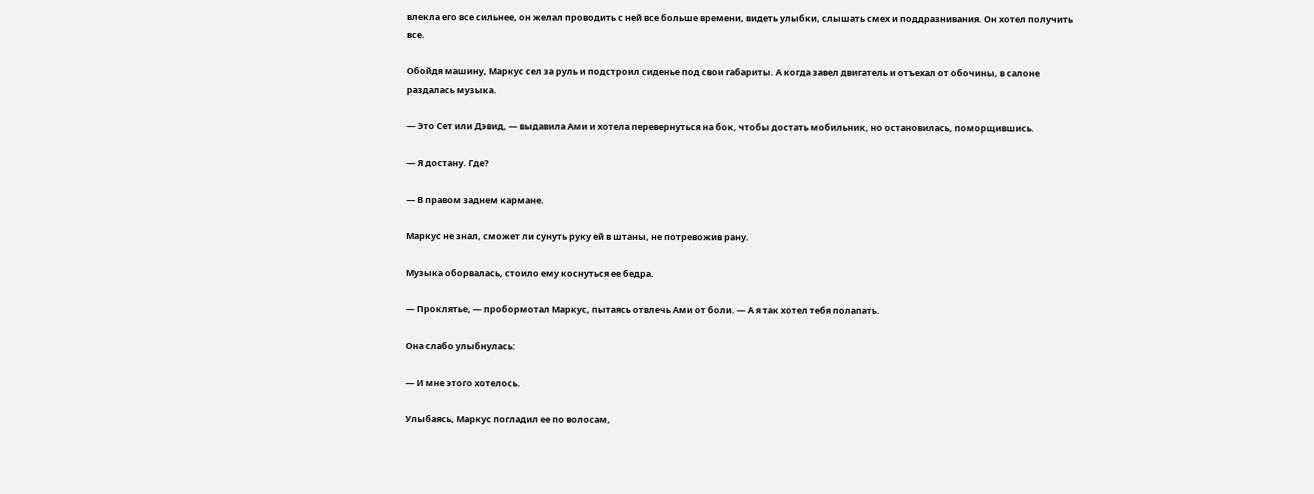влекла его все сильнее, он желал проводить с ней все больше времени, видеть улыбки, слышать смех и поддразнивания. Он хотел получить все.

Обойдя машину, Маркус сел за руль и подстроил сиденье под свои габариты. А когда завел двигатель и отъехал от обочины, в салоне раздалась музыка.

— Это Сет или Дэвид, — выдавила Ами и хотела перевернуться на бок, чтобы достать мобильник, но остановилась, поморщившись.

— Я достану. Где?

— В правом заднем кармане.

Маркус не знал, сможет ли сунуть руку ей в штаны, не потревожив рану.

Музыка оборвалась, стоило ему коснуться ее бедра.

— Проклятье, — пробормотал Маркус, пытаясь отвлечь Ами от боли. — А я так хотел тебя полапать.

Она слабо улыбнулась:

— И мне этого хотелось.

Улыбаясь, Маркус погладил ее по волосам,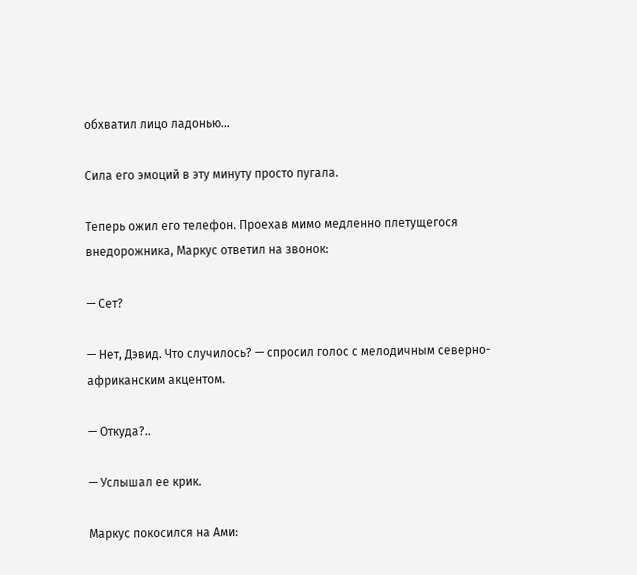обхватил лицо ладонью…

Сила его эмоций в эту минуту просто пугала.

Теперь ожил его телефон. Проехав мимо медленно плетущегося внедорожника, Маркус ответил на звонок:

— Сет?

— Нет, Дэвид. Что случилось? — спросил голос с мелодичным северно-африканским акцентом.

— Откуда?..

— Услышал ее крик.

Маркус покосился на Ами: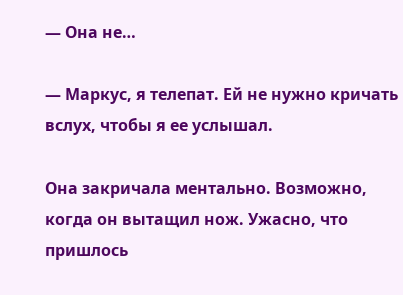— Она не…

— Маркус, я телепат. Ей не нужно кричать вслух, чтобы я ее услышал.

Она закричала ментально. Возможно, когда он вытащил нож. Ужасно, что пришлось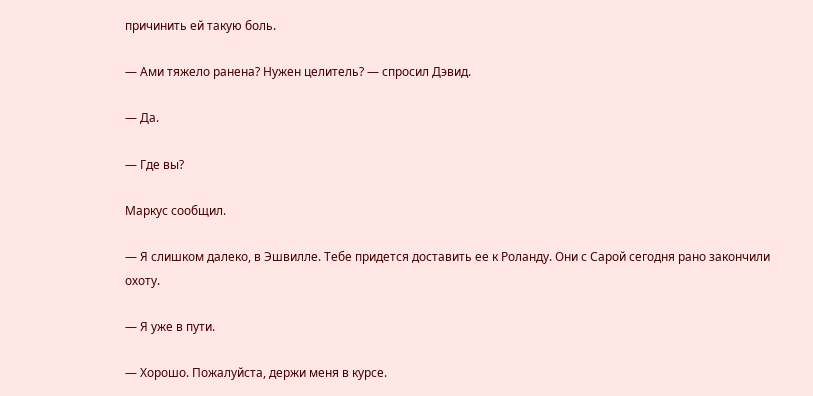причинить ей такую боль.

— Ами тяжело ранена? Нужен целитель? — спросил Дэвид.

— Да.

— Где вы?

Маркус сообщил.

— Я слишком далеко, в Эшвилле. Тебе придется доставить ее к Роланду. Они с Сарой сегодня рано закончили охоту.

— Я уже в пути.

— Хорошо. Пожалуйста, держи меня в курсе.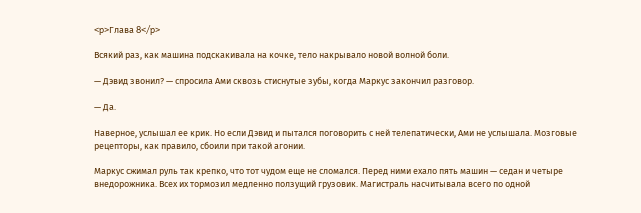<p>Глава 8</p>

Всякий раз, как машина подскакивала на кочке, тело накрывало новой волной боли.

— Дэвид звонил? — спросила Ами сквозь стиснутые зубы, когда Маркус закончил разговор.

— Да.

Наверное, услышал ее крик. Но если Дэвид и пытался поговорить с ней телепатически, Ами не услышала. Мозговые рецепторы, как правило, сбоили при такой агонии.

Маркус сжимал руль так крепко, что тот чудом еще не сломался. Перед ними ехало пять машин — седан и четыре внедорожника. Всех их тормозил медленно ползущий грузовик. Магистраль насчитывала всего по одной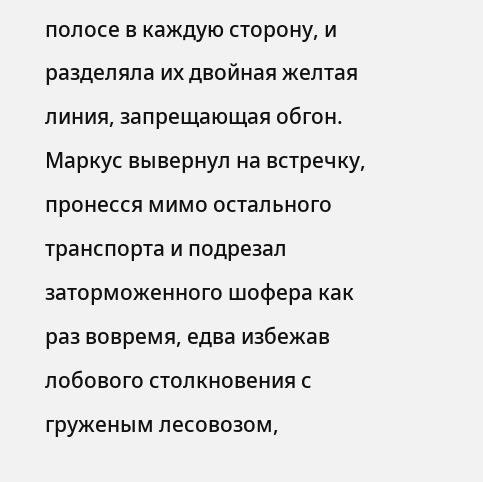полосе в каждую сторону, и разделяла их двойная желтая линия, запрещающая обгон. Маркус вывернул на встречку, пронесся мимо остального транспорта и подрезал заторможенного шофера как раз вовремя, едва избежав лобового столкновения с груженым лесовозом,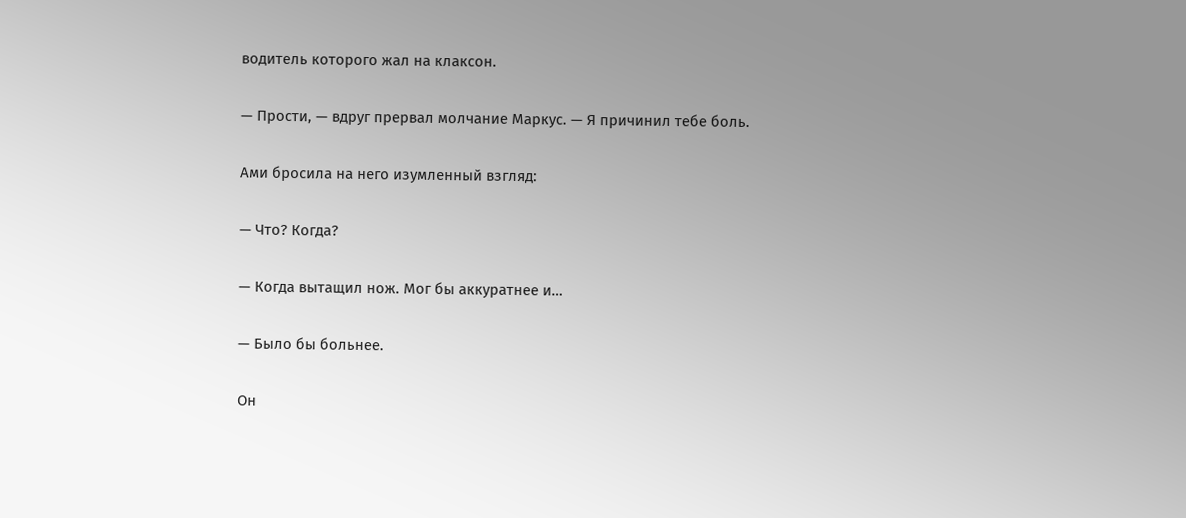водитель которого жал на клаксон.

— Прости, — вдруг прервал молчание Маркус. — Я причинил тебе боль.

Ами бросила на него изумленный взгляд:

— Что? Когда?

— Когда вытащил нож. Мог бы аккуратнее и…

— Было бы больнее.

Он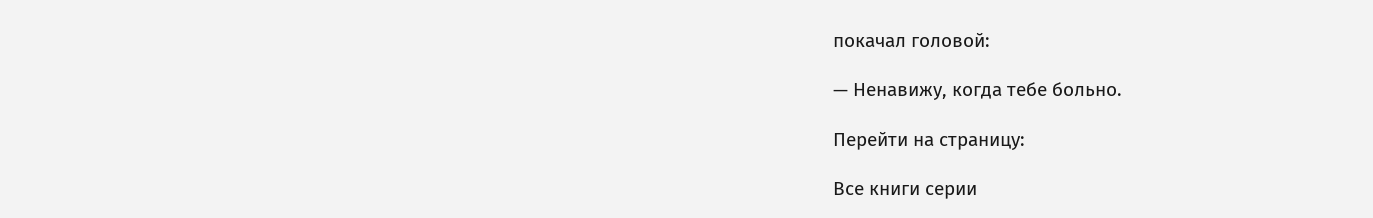покачал головой:

— Ненавижу, когда тебе больно.

Перейти на страницу:

Все книги серии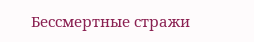Бессмертные стражи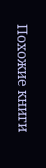Похожие книги